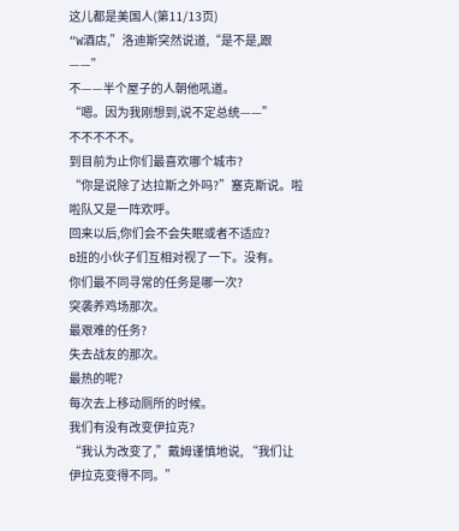这儿都是美国人(第11/13页)
“W酒店,”洛迪斯突然说道,“是不是,跟——”
不——半个屋子的人朝他吼道。
“嗯。因为我刚想到,说不定总统——”
不不不不不。
到目前为止你们最喜欢哪个城市?
“你是说除了达拉斯之外吗?”塞克斯说。啦啦队又是一阵欢呼。
回来以后,你们会不会失眠或者不适应?
B班的小伙子们互相对视了一下。没有。
你们最不同寻常的任务是哪一次?
突袭养鸡场那次。
最艰难的任务?
失去战友的那次。
最热的呢?
每次去上移动厕所的时候。
我们有没有改变伊拉克?
“我认为改变了,”戴姆谨慎地说, “我们让伊拉克变得不同。”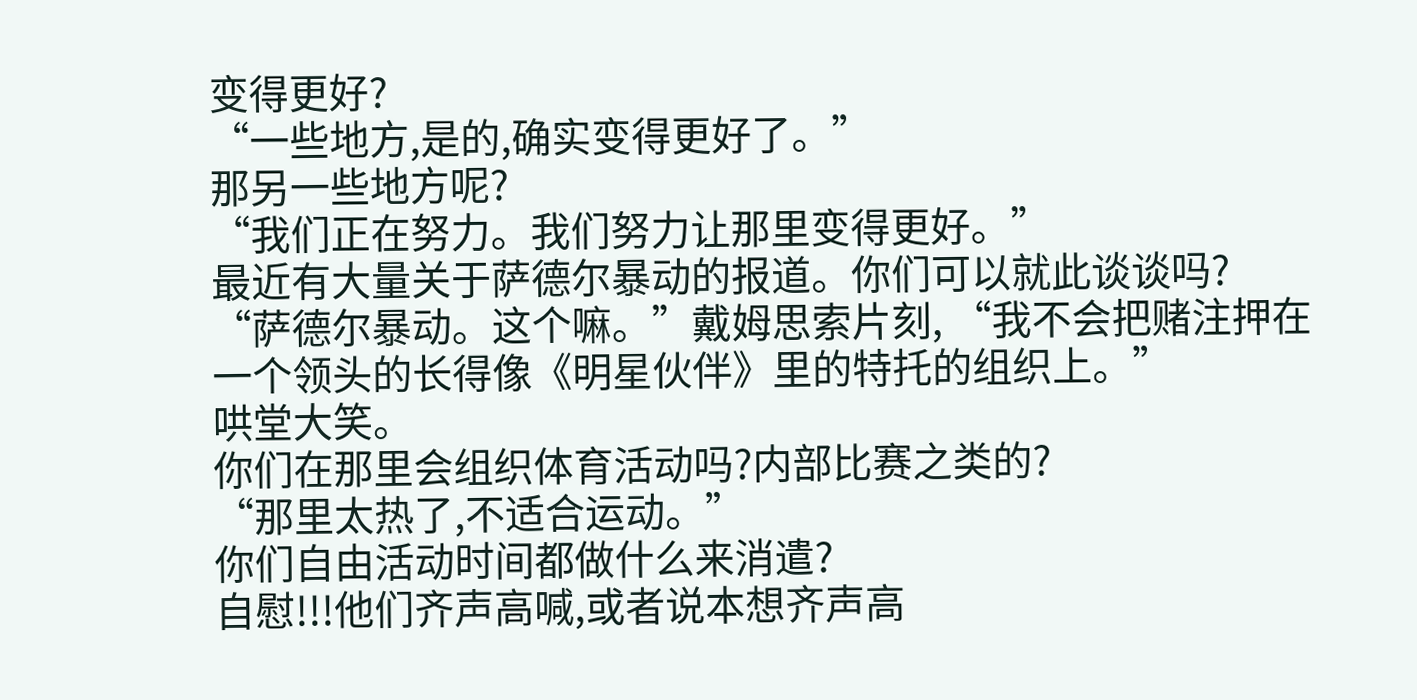变得更好?
“一些地方,是的,确实变得更好了。”
那另一些地方呢?
“我们正在努力。我们努力让那里变得更好。”
最近有大量关于萨德尔暴动的报道。你们可以就此谈谈吗?
“萨德尔暴动。这个嘛。”戴姆思索片刻, “我不会把赌注押在一个领头的长得像《明星伙伴》里的特托的组织上。”
哄堂大笑。
你们在那里会组织体育活动吗?内部比赛之类的?
“那里太热了,不适合运动。”
你们自由活动时间都做什么来消遣?
自慰!!!他们齐声高喊,或者说本想齐声高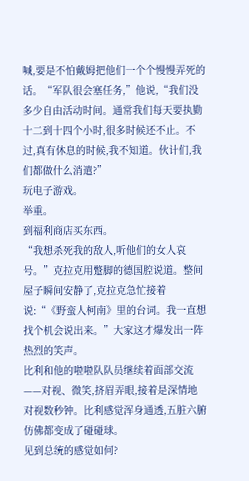喊,要是不怕戴姆把他们一个个慢慢弄死的话。“军队很会塞任务,”他说,“我们没多少自由活动时间。通常我们每天要执勤十二到十四个小时,很多时候还不止。不过,真有休息的时候,我不知道。伙计们,我们都做什么消遣?”
玩电子游戏。
举重。
到福利商店买东西。
“我想杀死我的敌人,听他们的女人哀号。”克拉克用蹩脚的德国腔说道。整间屋子瞬间安静了,克拉克急忙接着说:“《野蛮人柯南》里的台词。我一直想找个机会说出来。”大家这才爆发出一阵热烈的笑声。
比利和他的啦啦队队员继续着面部交流——对视、微笑,挤眉弄眼,接着是深情地对视数秒钟。比利感觉浑身通透,五脏六腑仿佛都变成了碰碰球。
见到总统的感觉如何?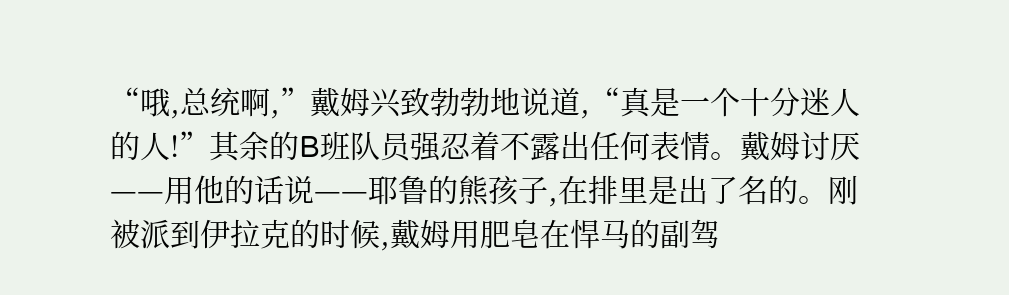“哦,总统啊,”戴姆兴致勃勃地说道,“真是一个十分迷人的人!”其余的B班队员强忍着不露出任何表情。戴姆讨厌——用他的话说——耶鲁的熊孩子,在排里是出了名的。刚被派到伊拉克的时候,戴姆用肥皂在悍马的副驾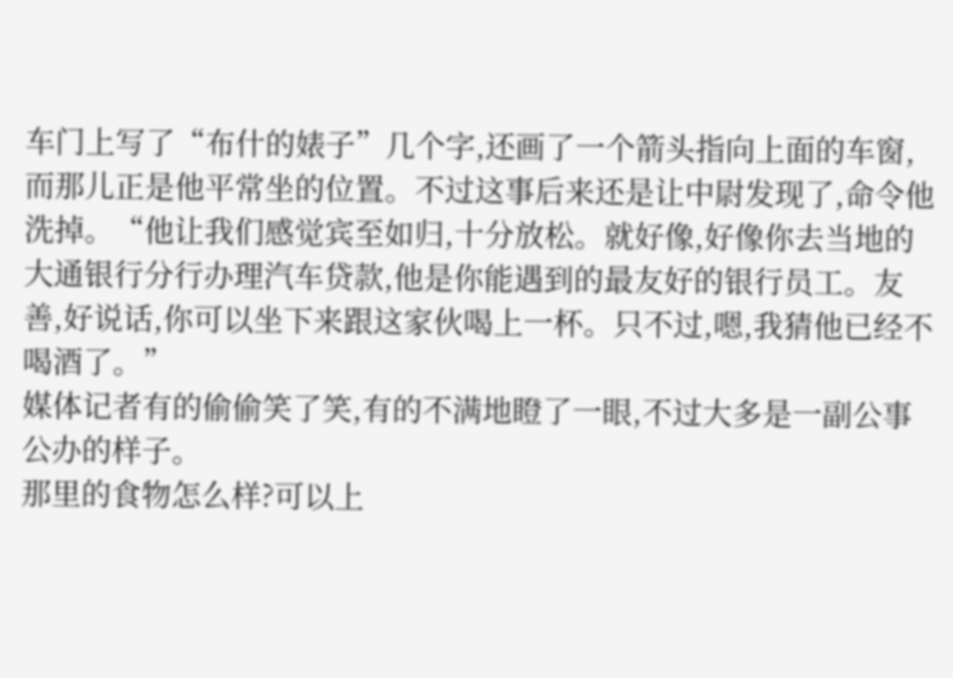车门上写了“布什的婊子”几个字,还画了一个箭头指向上面的车窗,而那儿正是他平常坐的位置。不过这事后来还是让中尉发现了,命令他洗掉。“他让我们感觉宾至如归,十分放松。就好像,好像你去当地的大通银行分行办理汽车贷款,他是你能遇到的最友好的银行员工。友善,好说话,你可以坐下来跟这家伙喝上一杯。只不过,嗯,我猜他已经不喝酒了。”
媒体记者有的偷偷笑了笑,有的不满地瞪了一眼,不过大多是一副公事公办的样子。
那里的食物怎么样?可以上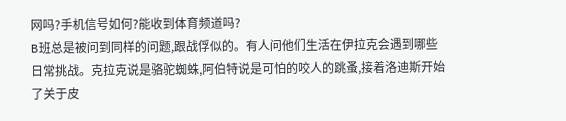网吗?手机信号如何?能收到体育频道吗?
B班总是被问到同样的问题,跟战俘似的。有人问他们生活在伊拉克会遇到哪些日常挑战。克拉克说是骆驼蜘蛛,阿伯特说是可怕的咬人的跳蚤,接着洛迪斯开始了关于皮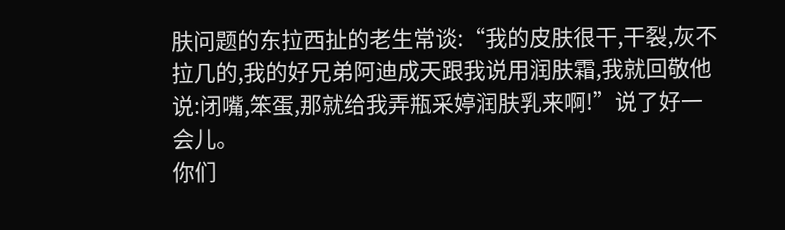肤问题的东拉西扯的老生常谈:“我的皮肤很干,干裂,灰不拉几的,我的好兄弟阿迪成天跟我说用润肤霜,我就回敬他说:闭嘴,笨蛋,那就给我弄瓶采婷润肤乳来啊!”说了好一会儿。
你们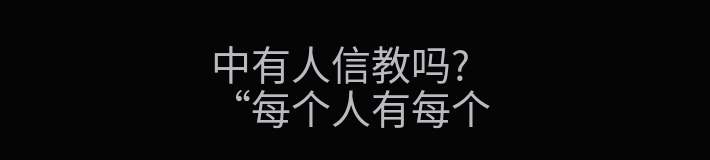中有人信教吗?
“每个人有每个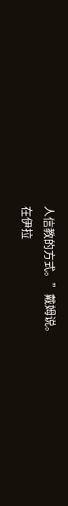人信教的方式。”戴姆说。
在伊拉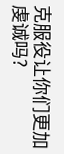克服役让你们更加虔诚吗?